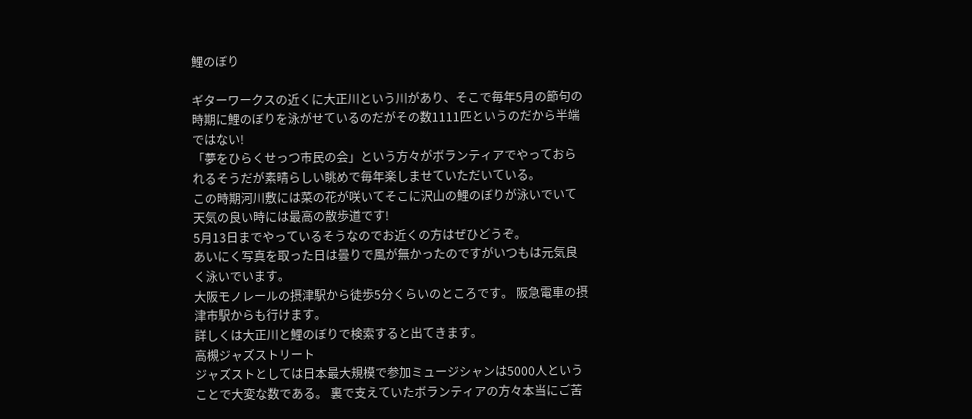鯉のぼり

ギターワークスの近くに大正川という川があり、そこで毎年5月の節句の時期に鯉のぼりを泳がせているのだがその数1111匹というのだから半端ではない!
「夢をひらくせっつ市民の会」という方々がボランティアでやっておられるそうだが素晴らしい眺めで毎年楽しませていただいている。
この時期河川敷には菜の花が咲いてそこに沢山の鯉のぼりが泳いでいて天気の良い時には最高の散歩道です!
5月13日までやっているそうなのでお近くの方はぜひどうぞ。
あいにく写真を取った日は曇りで風が無かったのですがいつもは元気良く泳いでいます。
大阪モノレールの摂津駅から徒歩5分くらいのところです。 阪急電車の摂津市駅からも行けます。
詳しくは大正川と鯉のぼりで検索すると出てきます。
高槻ジャズストリート
ジャズストとしては日本最大規模で参加ミュージシャンは5000人ということで大変な数である。 裏で支えていたボランティアの方々本当にご苦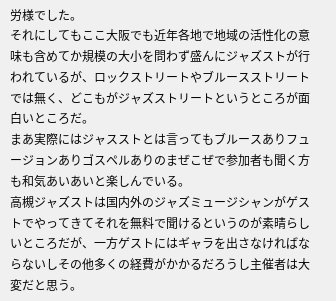労様でした。
それにしてもここ大阪でも近年各地で地域の活性化の意味も含めてか規模の大小を問わず盛んにジャズストが行われているが、ロックストリートやブルースストリートでは無く、どこもがジャズストリートというところが面白いところだ。
まあ実際にはジャスストとは言ってもブルースありフュージョンありゴスペルありのまぜこぜで参加者も聞く方も和気あいあいと楽しんでいる。
高槻ジャズストは国内外のジャズミュージシャンがゲストでやってきてそれを無料で聞けるというのが素晴らしいところだが、一方ゲストにはギャラを出さなければならないしその他多くの経費がかかるだろうし主催者は大変だと思う。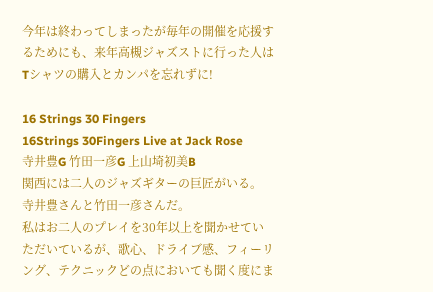今年は終わってしまったが毎年の開催を応援するためにも、来年高槻ジャズストに行った人はTシャツの購入とカンパを忘れずに!

16 Strings 30 Fingers
16Strings 30Fingers Live at Jack Rose
寺井豊G 竹田一彦G 上山埼初美B
関西には二人のジャズギターの巨匠がいる。 寺井豊さんと竹田一彦さんだ。
私はお二人のプレイを30年以上を聞かせていただいているが、歌心、ドライブ感、フィーリング、テクニックどの点においても聞く度にま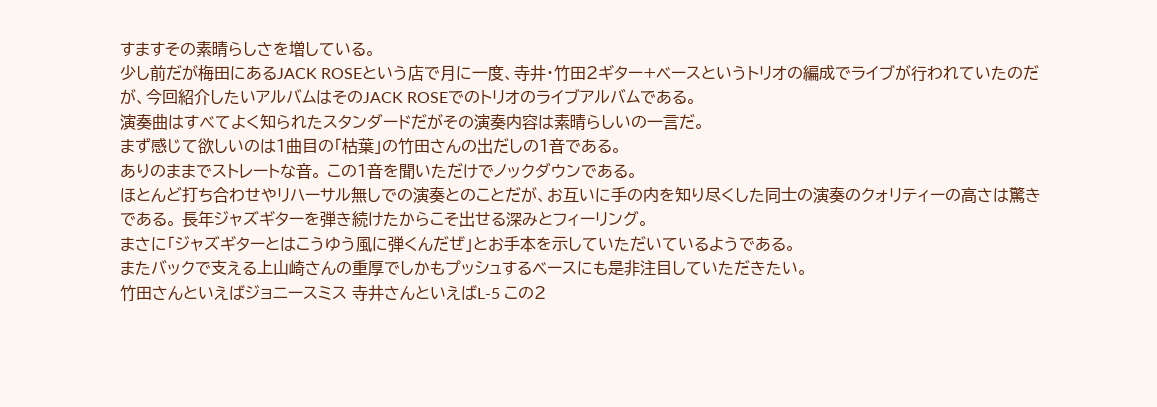すますその素晴らしさを増している。
少し前だが梅田にあるJACK ROSEという店で月に一度、寺井・竹田2ギター+ベースというトリオの編成でライブが行われていたのだが、今回紹介したいアルバムはそのJACK ROSEでのトリオのライブアルバムである。
演奏曲はすべてよく知られたスタンダードだがその演奏内容は素晴らしいの一言だ。
まず感じて欲しいのは1曲目の「枯葉」の竹田さんの出だしの1音である。
ありのままでストレートな音。 この1音を聞いただけでノックダウンである。
ほとんど打ち合わせやリハーサル無しでの演奏とのことだが、お互いに手の内を知り尽くした同士の演奏のクォリティーの高さは驚きである。 長年ジャズギターを弾き続けたからこそ出せる深みとフィーリング。
まさに「ジャズギターとはこうゆう風に弾くんだぜ」とお手本を示していただいているようである。
またバックで支える上山崎さんの重厚でしかもプッシュするベースにも是非注目していただきたい。
竹田さんといえばジョニースミス 寺井さんといえばL-5 この2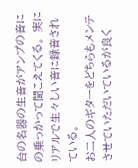台の名器の生音がアンプの音にの乗っかって聞こえてくる。 実にリアルで生々しい音に録音されている。
お二人のギターをどちらもメンテさせていただいているが良く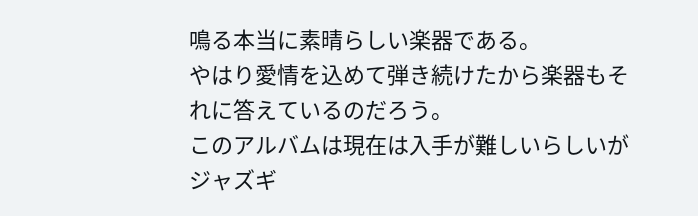鳴る本当に素晴らしい楽器である。
やはり愛情を込めて弾き続けたから楽器もそれに答えているのだろう。
このアルバムは現在は入手が難しいらしいがジャズギ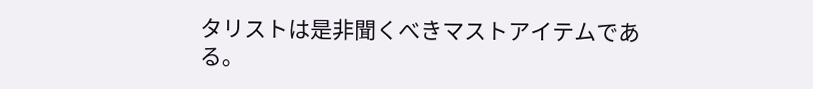タリストは是非聞くべきマストアイテムである。